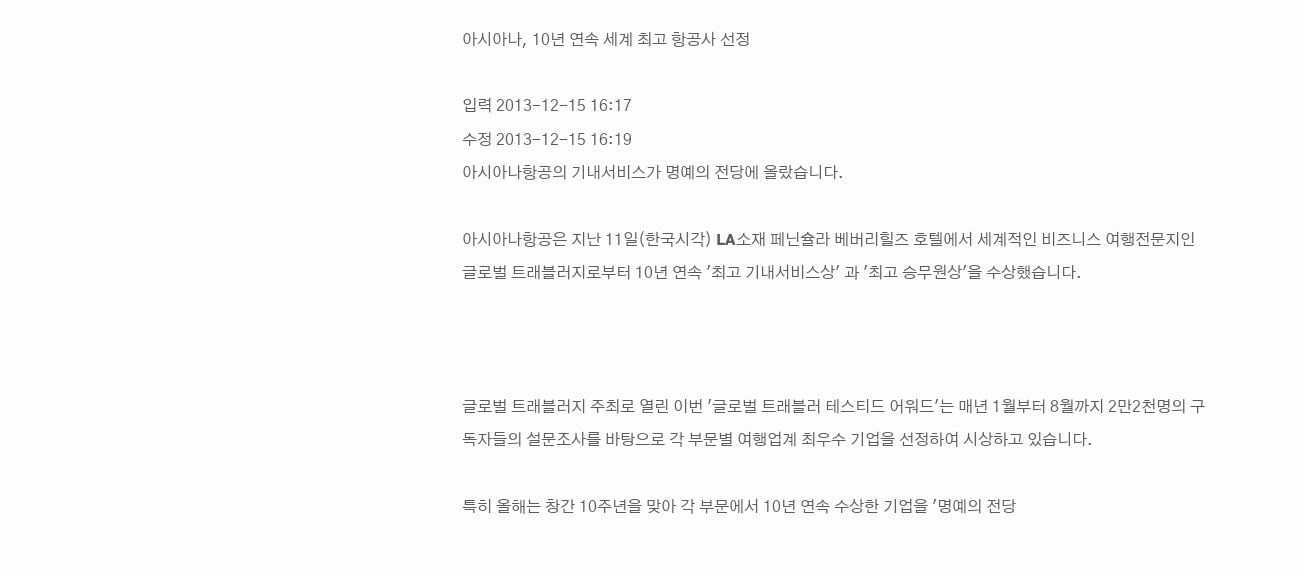아시아나, 10년 연속 세계 최고 항공사 선정

입력 2013-12-15 16:17
수정 2013-12-15 16:19
아시아나항공의 기내서비스가 명예의 전당에 올랐습니다.

아시아나항공은 지난 11일(한국시각) LA소재 페닌슐라 베버리힐즈 호텔에서 세계적인 비즈니스 여행전문지인 글로벌 트래블러지로부터 10년 연속 '최고 기내서비스상' 과 '최고 승무원상'을 수상했습니다.



글로벌 트래블러지 주최로 열린 이번 '글로벌 트래블러 테스티드 어워드'는 매년 1월부터 8월까지 2만2천명의 구독자들의 설문조사를 바탕으로 각 부문별 여행업계 최우수 기업을 선정하여 시상하고 있습니다.

특히 올해는 창간 10주년을 맞아 각 부문에서 10년 연속 수상한 기업을 '명예의 전당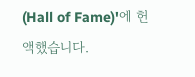(Hall of Fame)'에 헌액했습니다.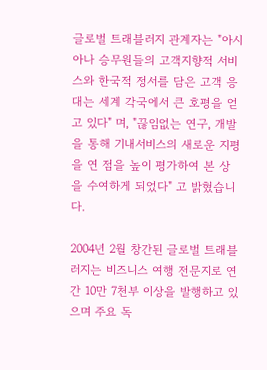글로벌 트래블러지 관계자는 "아시아나 승무원들의 고객지향적 서비스와 한국적 정서를 담은 고객 응대는 세계 각국에서 큰 호평을 얻고 있다" 며, "끊임없는 연구, 개발을 통해 기내서비스의 새로운 지평을 연 점을 높이 평가하여 본 상을 수여하게 되었다" 고 밝혔습니다.

2004년 2월 창간된 글로벌 트래블러지는 비즈니스 여행 전문지로 연간 10만 7천부 이상을 발행하고 있으며 주요 독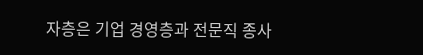자층은 기업 경영층과 전문직 종사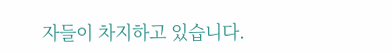자들이 차지하고 있습니다.